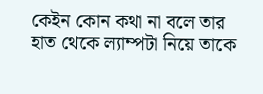কেইন কোন কথা না বলে তার হাত থেকে ল্যাম্পটা নিয়ে তাকে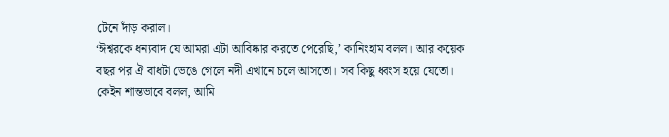টেনে দাঁড় করাল।
‘ঈশ্বরকে ধন্যবাদ যে আমরা এটা আবিষ্কার করতে পেরেছি,’ কানিংহাম বলল। আর কয়েক বছর পর ঐ বাধটা ভেঙে গেলে নদী এখানে চলে আসতো। সব কিছু ধ্বংস হয়ে যেতো।
কেইন শান্তভাবে বলল, আমি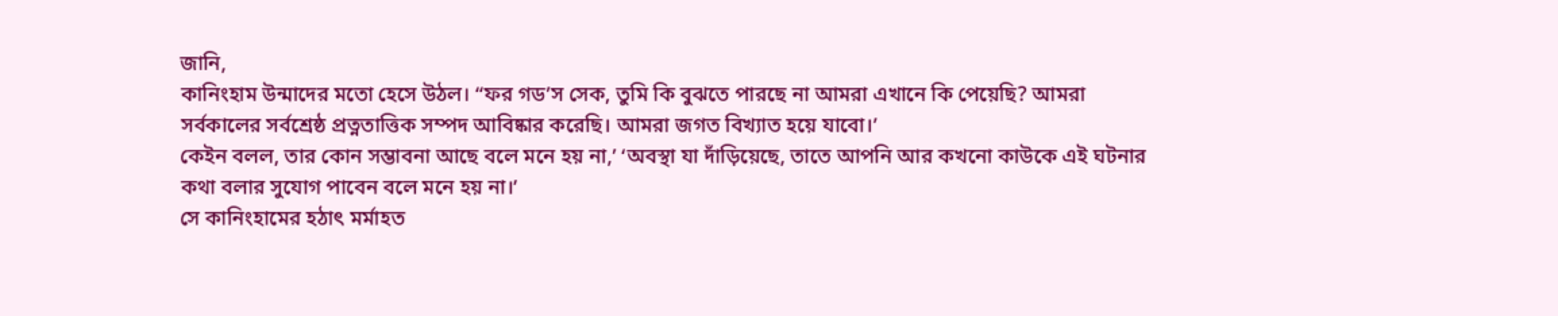জানি,
কানিংহাম উন্মাদের মতো হেসে উঠল। “ফর গড’স সেক, তুমি কি বুঝতে পারছে না আমরা এখানে কি পেয়েছি? আমরা সর্বকালের সর্বশ্রেষ্ঠ প্রত্নতাত্তিক সম্পদ আবিষ্কার করেছি। আমরা জগত বিখ্যাত হয়ে যাবো।’
কেইন বলল, তার কোন সম্ভাবনা আছে বলে মনে হয় না,’ ‘অবস্থা যা দাঁড়িয়েছে, তাতে আপনি আর কখনো কাউকে এই ঘটনার কথা বলার সুযোগ পাবেন বলে মনে হয় না।’
সে কানিংহামের হঠাৎ মর্মাহত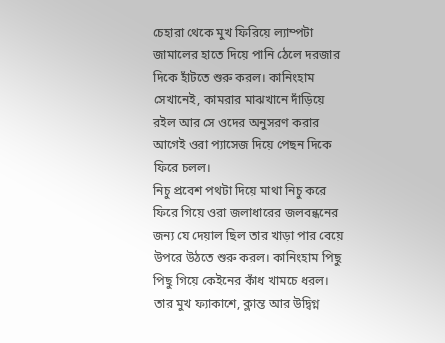চেহারা থেকে মুখ ফিরিয়ে ল্যাম্পটা জামালের হাতে দিয়ে পানি ঠেলে দরজার দিকে হাঁটতে শুরু করল। কানিংহাম সেখানেই, কামরার মাঝখানে দাঁড়িয়ে রইল আর সে ওদের অনুসরণ করার আগেই ওরা প্যাসেজ দিয়ে পেছন দিকে ফিরে চলল।
নিচু প্রবেশ পথটা দিয়ে মাথা নিচু করে ফিরে গিয়ে ওরা জলাধারের জলবন্ধনের জন্য যে দেয়াল ছিল তার খাড়া পার বেয়ে উপরে উঠতে শুরু করল। কানিংহাম পিছু পিছু গিয়ে কেইনের কাঁধ খামচে ধরল।
তার মুখ ফ্যাকাশে, ক্লান্ত আর উদ্বিগ্ন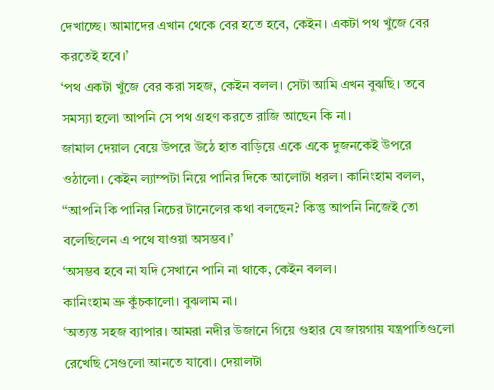দেখাচ্ছে। আমাদের এখান থেকে বের হতে হবে, কেইন। একটা পথ খুঁজে বের করতেই হবে।’
‘পথ একটা খুঁজে বের করা সহজ, কেইন বলল। সেটা আমি এখন বুঝছি। তবে সমস্যা হলো আপনি সে পথ গ্রহণ করতে রাজি আছেন কি না।
জামাল দেয়াল বেয়ে উপরে উঠে হাত বাড়িয়ে একে একে দুজনকেই উপরে ওঠালো। কেইন ল্যাম্পটা নিয়ে পানির দিকে আলোটা ধরল। কানিংহাম বলল, “আপনি কি পানির নিচের টানেলের কথা বলছেন? কিন্তু আপনি নিজেই তো বলেছিলেন এ পথে যাওয়া অসম্ভব।’
‘অসম্ভব হবে না যদি সেখানে পানি না থাকে, কেইন বলল।
কানিংহাম ভ্রু কুঁচকালো। বুঝলাম না।
‘অত্যন্ত সহজ ব্যাপার। আমরা নদীর উজানে গিয়ে গুহার যে জায়গায় যন্ত্রপাতিগুলো রেখেছি সেগুলো আনতে যাবো। দেয়ালটা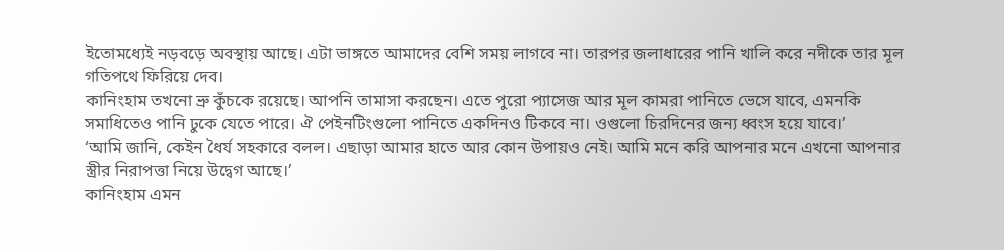ইতোমধ্যেই নড়বড়ে অবস্থায় আছে। এটা ভাঙ্গতে আমাদের বেশি সময় লাগবে না। তারপর জলাধারের পানি খালি করে নদীকে তার মূল গতিপথে ফিরিয়ে দেব।
কানিংহাম তখনো ভ্রু কুঁচকে রয়েছে। আপনি তামাসা করছেন। এতে পুরো প্যাসেজ আর মূল কামরা পানিতে ভেসে যাবে, এমনকি সমাধিতেও পানি ঢুকে যেতে পারে। ঐ পেইনটিংগুলো পানিতে একদিনও টিকবে না। ওগুলো চিরদিনের জন্য ধ্বংস হয়ে যাবে।’
‘আমি জানি, কেইন ধৈর্য সহকারে বলল। এছাড়া আমার হাতে আর কোন উপায়ও নেই। আমি মনে করি আপনার মনে এখনো আপনার স্ত্রীর নিরাপত্তা নিয়ে উদ্বেগ আছে।’
কানিংহাম এমন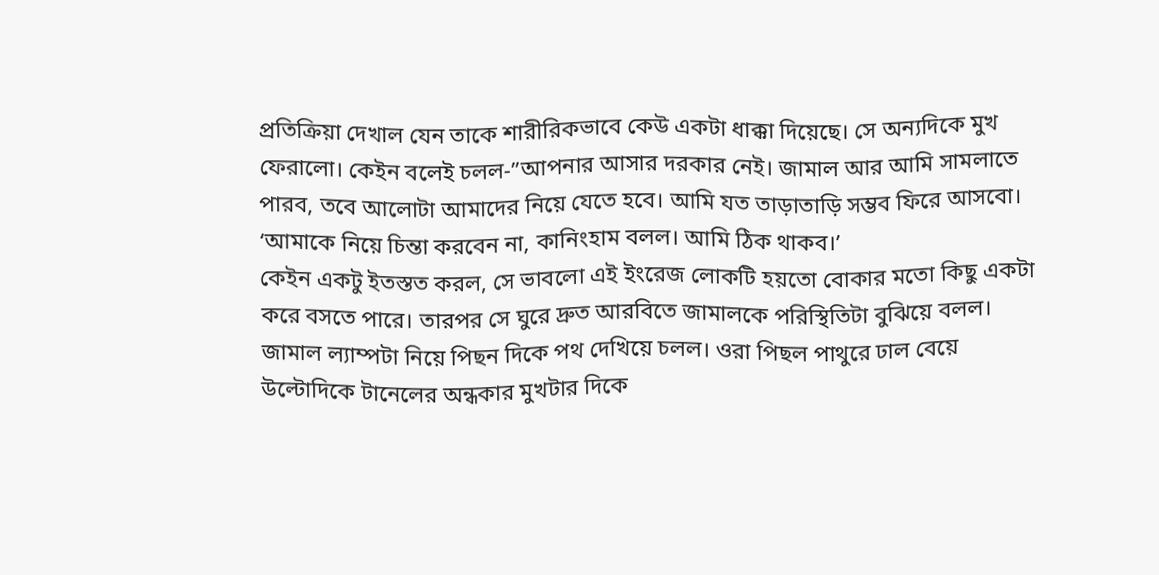প্রতিক্রিয়া দেখাল যেন তাকে শারীরিকভাবে কেউ একটা ধাক্কা দিয়েছে। সে অন্যদিকে মুখ ফেরালো। কেইন বলেই চলল-”আপনার আসার দরকার নেই। জামাল আর আমি সামলাতে পারব, তবে আলোটা আমাদের নিয়ে যেতে হবে। আমি যত তাড়াতাড়ি সম্ভব ফিরে আসবো।
‘আমাকে নিয়ে চিন্তা করবেন না, কানিংহাম বলল। আমি ঠিক থাকব।’
কেইন একটু ইতস্তত করল, সে ভাবলো এই ইংরেজ লোকটি হয়তো বোকার মতো কিছু একটা করে বসতে পারে। তারপর সে ঘুরে দ্রুত আরবিতে জামালকে পরিস্থিতিটা বুঝিয়ে বলল।
জামাল ল্যাম্পটা নিয়ে পিছন দিকে পথ দেখিয়ে চলল। ওরা পিছল পাথুরে ঢাল বেয়ে উল্টোদিকে টানেলের অন্ধকার মুখটার দিকে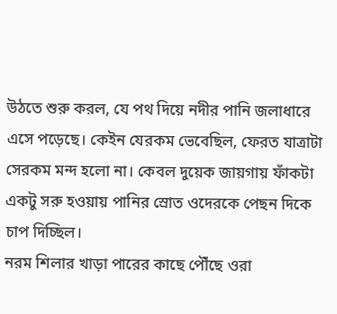উঠতে শুরু করল, যে পথ দিয়ে নদীর পানি জলাধারে এসে পড়েছে। কেইন যেরকম ভেবেছিল, ফেরত যাত্রাটা সেরকম মন্দ হলো না। কেবল দুয়েক জায়গায় ফাঁকটা একটু সরু হওয়ায় পানির স্রোত ওদেরকে পেছন দিকে চাপ দিচ্ছিল।
নরম শিলার খাড়া পারের কাছে পৌঁছে ওরা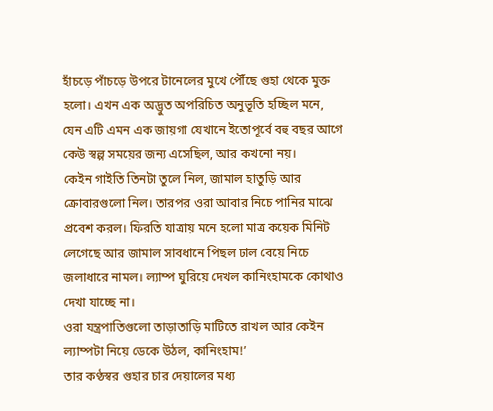হাঁচড়ে পাঁচড়ে উপরে টানেলের মুখে পৌঁছে গুহা থেকে মুক্ত হলো। এখন এক অদ্ভুত অপরিচিত অনুভূতি হচ্ছিল মনে, যেন এটি এমন এক জায়গা যেখানে ইতোপূর্বে বহু বছর আগে কেউ স্বল্প সময়ের জন্য এসেছিল, আর কখনো নয়।
কেইন গাইতি তিনটা তুলে নিল, জামাল হাতুড়ি আর ক্রোবারগুলো নিল। তারপর ওরা আবার নিচে পানির মাঝে প্রবেশ করল। ফিরতি যাত্রায় মনে হলো মাত্র কয়েক মিনিট লেগেছে আর জামাল সাবধানে পিছল ঢাল বেয়ে নিচে জলাধারে নামল। ল্যাম্প ঘুরিয়ে দেখল কানিংহামকে কোথাও দেখা যাচ্ছে না।
ওরা যন্ত্রপাতিগুলো তাড়াতাড়ি মাটিতে রাখল আর কেইন ল্যাম্পটা নিয়ে ডেকে উঠল, কানিংহাম!’
তার কণ্ঠস্বর গুহার চার দেয়ালের মধ্য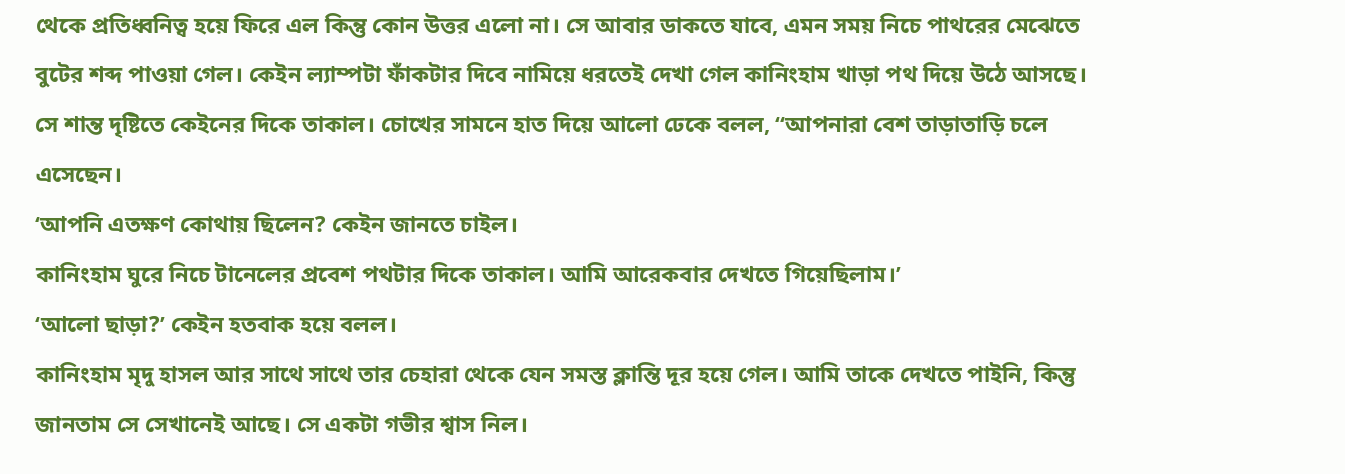থেকে প্রতিধ্বনিত্ব হয়ে ফিরে এল কিন্তু কোন উত্তর এলো না। সে আবার ডাকতে যাবে, এমন সময় নিচে পাথরের মেঝেতে বুটের শব্দ পাওয়া গেল। কেইন ল্যাম্পটা ফাঁকটার দিবে নামিয়ে ধরতেই দেখা গেল কানিংহাম খাড়া পথ দিয়ে উঠে আসছে।
সে শান্ত দৃষ্টিতে কেইনের দিকে তাকাল। চোখের সামনে হাত দিয়ে আলো ঢেকে বলল, “আপনারা বেশ তাড়াতাড়ি চলে এসেছেন।
‘আপনি এতক্ষণ কোথায় ছিলেন? কেইন জানতে চাইল।
কানিংহাম ঘুরে নিচে টানেলের প্রবেশ পথটার দিকে তাকাল। আমি আরেকবার দেখতে গিয়েছিলাম।’
‘আলো ছাড়া?’ কেইন হতবাক হয়ে বলল।
কানিংহাম মৃদু হাসল আর সাথে সাথে তার চেহারা থেকে যেন সমস্ত ক্লান্তি দূর হয়ে গেল। আমি তাকে দেখতে পাইনি, কিন্তু জানতাম সে সেখানেই আছে। সে একটা গভীর শ্বাস নিল।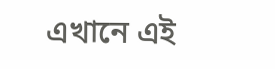এখানে এই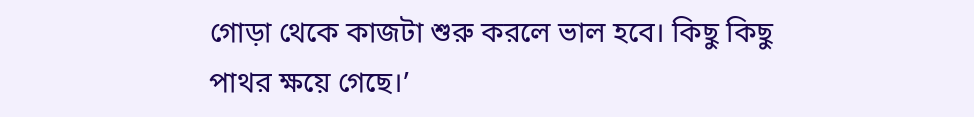গোড়া থেকে কাজটা শুরু করলে ভাল হবে। কিছু কিছু পাথর ক্ষয়ে গেছে।’